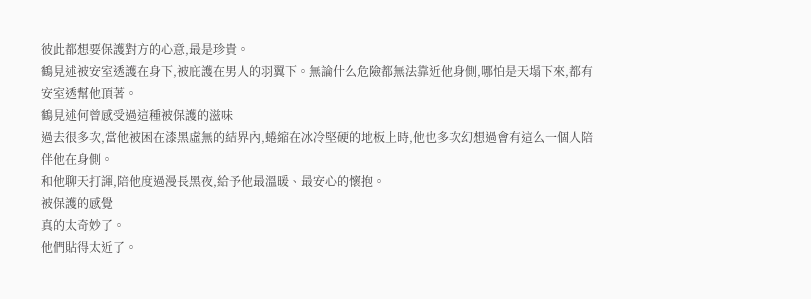彼此都想要保護對方的心意,最是珍貴。
鶴見述被安室透護在身下,被庇護在男人的羽翼下。無論什么危險都無法靠近他身側,哪怕是天塌下來,都有安室透幫他頂著。
鶴見述何曾感受過這種被保護的滋味
過去很多次,當他被困在漆黑虛無的結界內,蜷縮在冰冷堅硬的地板上時,他也多次幻想過會有這么一個人陪伴他在身側。
和他聊天打諢,陪他度過漫長黑夜,給予他最溫暖、最安心的懷抱。
被保護的感覺
真的太奇妙了。
他們貼得太近了。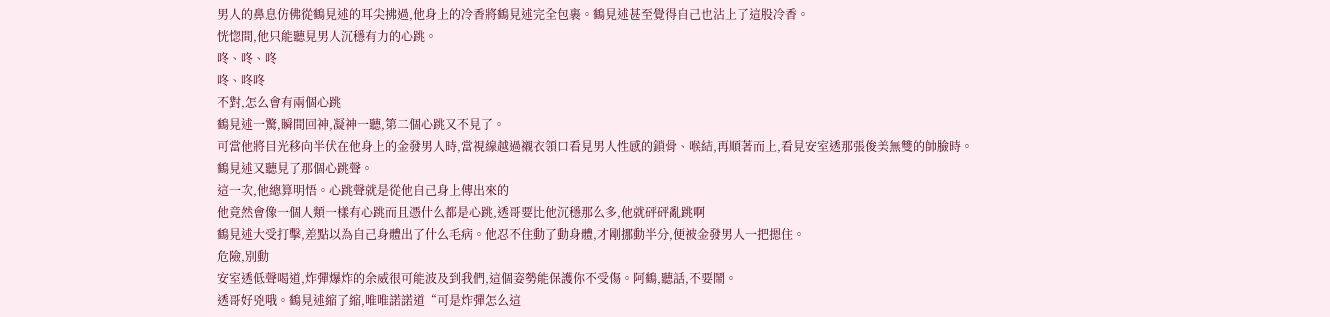男人的鼻息仿佛從鶴見述的耳尖拂過,他身上的冷香將鶴見述完全包裹。鶴見述甚至覺得自己也沾上了這股冷香。
恍惚間,他只能聽見男人沉穩有力的心跳。
咚、咚、咚
咚、咚咚
不對,怎么會有兩個心跳
鶴見述一驚,瞬間回神,凝神一聽,第二個心跳又不見了。
可當他將目光移向半伏在他身上的金發男人時,當視線越過襯衣領口看見男人性感的鎖骨、喉結,再順著而上,看見安室透那張俊美無雙的帥臉時。
鶴見述又聽見了那個心跳聲。
這一次,他總算明悟。心跳聲就是從他自己身上傳出來的
他竟然會像一個人類一樣有心跳而且憑什么都是心跳,透哥要比他沉穩那么多,他就砰砰亂跳啊
鶴見述大受打擊,差點以為自己身體出了什么毛病。他忍不住動了動身體,才剛挪動半分,便被金發男人一把摁住。
危險,別動
安室透低聲喝道,炸彈爆炸的余威很可能波及到我們,這個姿勢能保護你不受傷。阿鶴,聽話,不要鬧。
透哥好兇哦。鶴見述縮了縮,唯唯諾諾道“可是炸彈怎么這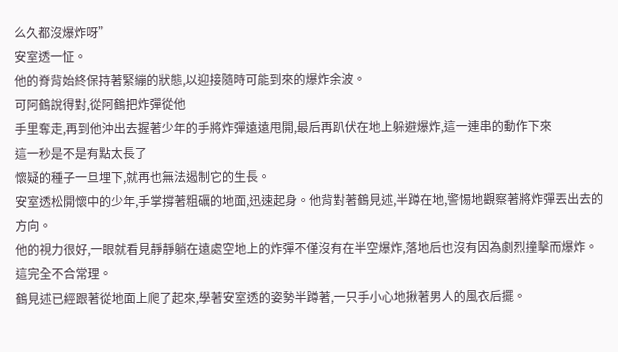么久都沒爆炸呀”
安室透一怔。
他的脊背始終保持著緊繃的狀態,以迎接隨時可能到來的爆炸余波。
可阿鶴說得對,從阿鶴把炸彈從他
手里奪走,再到他沖出去握著少年的手將炸彈遠遠甩開,最后再趴伏在地上躲避爆炸,這一連串的動作下來
這一秒是不是有點太長了
懷疑的種子一旦埋下,就再也無法遏制它的生長。
安室透松開懷中的少年,手掌撐著粗礪的地面,迅速起身。他背對著鶴見述,半蹲在地,警惕地觀察著將炸彈丟出去的方向。
他的視力很好,一眼就看見靜靜躺在遠處空地上的炸彈不僅沒有在半空爆炸,落地后也沒有因為劇烈撞擊而爆炸。
這完全不合常理。
鶴見述已經跟著從地面上爬了起來,學著安室透的姿勢半蹲著,一只手小心地揪著男人的風衣后擺。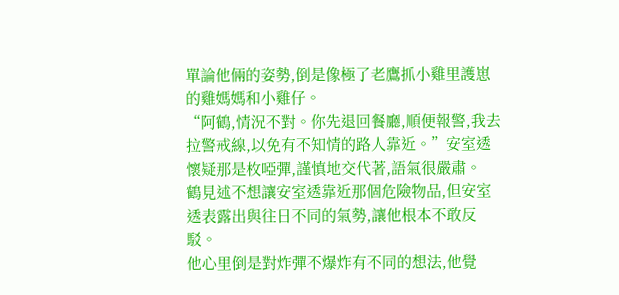單論他倆的姿勢,倒是像極了老鷹抓小雞里護崽的雞媽媽和小雞仔。
“阿鶴,情況不對。你先退回餐廳,順便報警,我去拉警戒線,以免有不知情的路人靠近。”安室透懷疑那是枚啞彈,謹慎地交代著,語氣很嚴肅。
鶴見述不想讓安室透靠近那個危險物品,但安室透表露出與往日不同的氣勢,讓他根本不敢反駁。
他心里倒是對炸彈不爆炸有不同的想法,他覺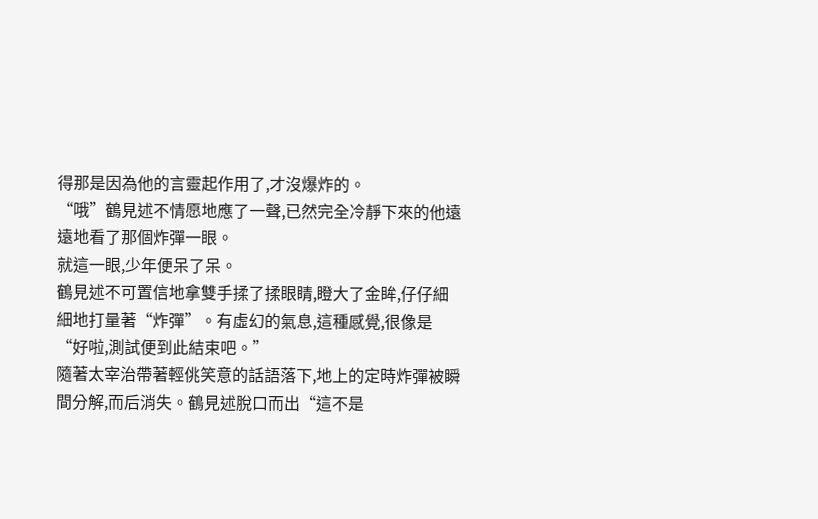得那是因為他的言靈起作用了,才沒爆炸的。
“哦”鶴見述不情愿地應了一聲,已然完全冷靜下來的他遠遠地看了那個炸彈一眼。
就這一眼,少年便呆了呆。
鶴見述不可置信地拿雙手揉了揉眼睛,瞪大了金眸,仔仔細細地打量著“炸彈”。有虛幻的氣息,這種感覺,很像是
“好啦,測試便到此結束吧。”
隨著太宰治帶著輕佻笑意的話語落下,地上的定時炸彈被瞬間分解,而后消失。鶴見述脫口而出“這不是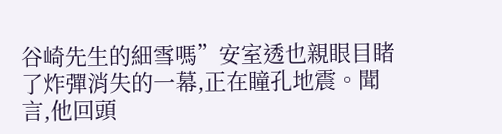谷崎先生的細雪嗎”安室透也親眼目睹了炸彈消失的一幕,正在瞳孔地震。聞言,他回頭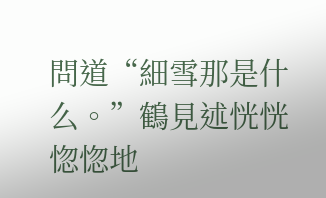問道“細雪那是什么。”鶴見述恍恍惚惚地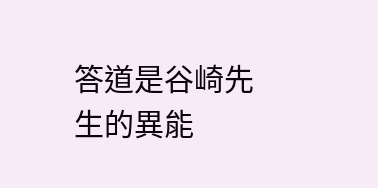答道是谷崎先生的異能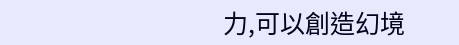力,可以創造幻境